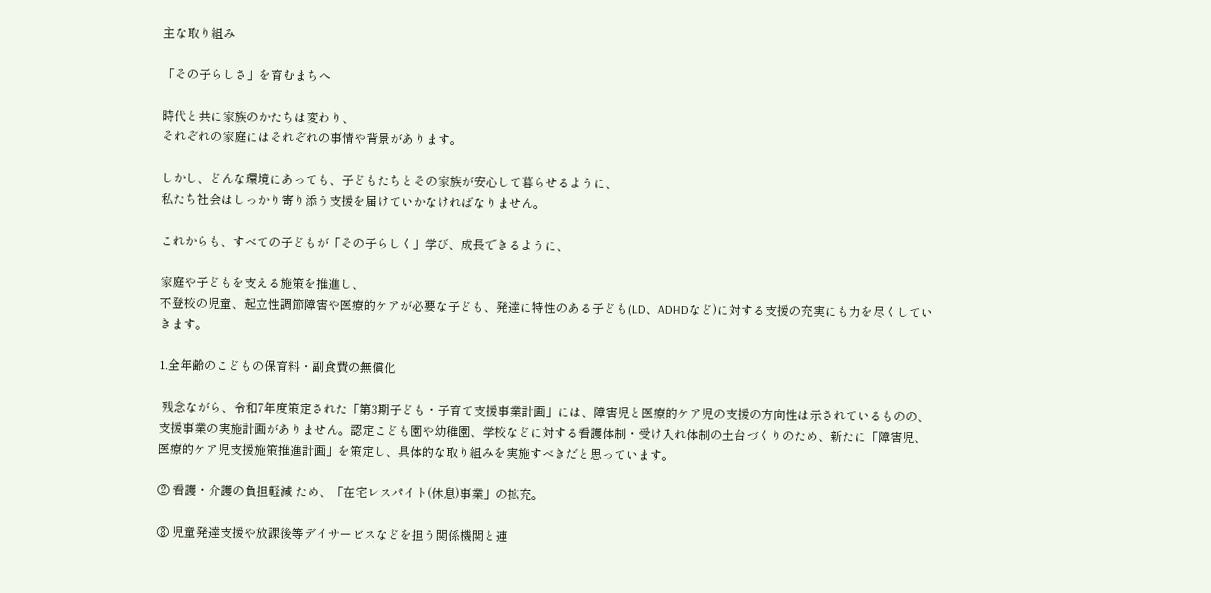主な取り組み

「その子らしさ」を育むまちへ

時代と共に家族のかたちは変わり、
それぞれの家庭にはそれぞれの事情や背景があります。

しかし、どんな環境にあっても、子どもたちとその家族が安心して暮らせるように、
私たち社会はしっかり寄り添う支援を届けていかなければなりません。

これからも、すべての子どもが「その子らしく」学び、成長できるように、

家庭や子どもを支える施策を推進し、
不登校の児童、起立性調節障害や医療的ケアが必要な子ども、発達に特性のある子ども(LD、ADHDなど)に対する支援の充実にも力を尽くしていきます。

1.全年齢のこどもの保育料・副食費の無償化

 残念ながら、令和7年度策定された「第3期子ども・子育て支援事業計画」には、障害児と医療的ケア児の支援の方向性は示されているものの、支援事業の実施計画がありません。認定こども園や幼稚園、学校などに対する看護体制・受け入れ体制の土台づくりのため、新たに「障害児、医療的ケア児支援施策推進計画」を策定し、具体的な取り組みを実施すべきだと思っています。

② 看護・介護の負担軽減 ため、「在宅レスパイト(休息)事業」の拡充。

③ 児童発達支援や放課後等デイサービスなどを担う関係機関と連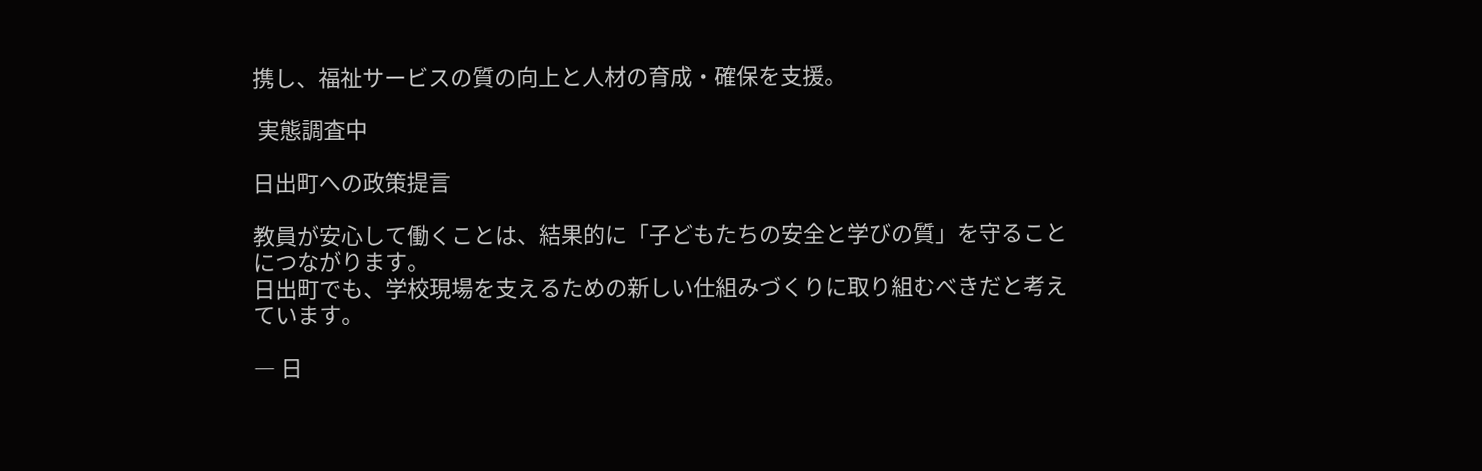携し、福祉サービスの質の向上と人材の育成・確保を支援。

 実態調査中

日出町への政策提言

教員が安心して働くことは、結果的に「子どもたちの安全と学びの質」を守ることにつながります。
日出町でも、学校現場を支えるための新しい仕組みづくりに取り組むべきだと考えています。

― 日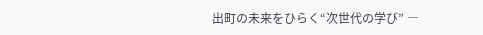出町の未来をひらく“次世代の学び” ―